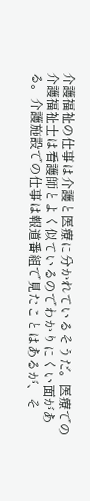介護福祉の仕事は介護と医療に分かれているそうだ。医療での介護福祉士は看護師とよく似ているのでわかりにくい面がある。介護施設での仕事は報道番組で見たことはあるが、そ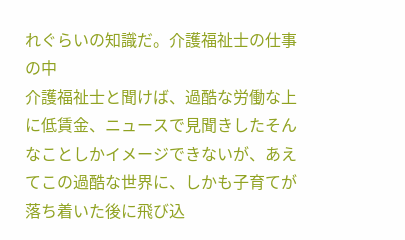れぐらいの知識だ。介護福祉士の仕事の中
介護福祉士と聞けば、過酷な労働な上に低賃金、ニュースで見聞きしたそんなことしかイメージできないが、あえてこの過酷な世界に、しかも子育てが落ち着いた後に飛び込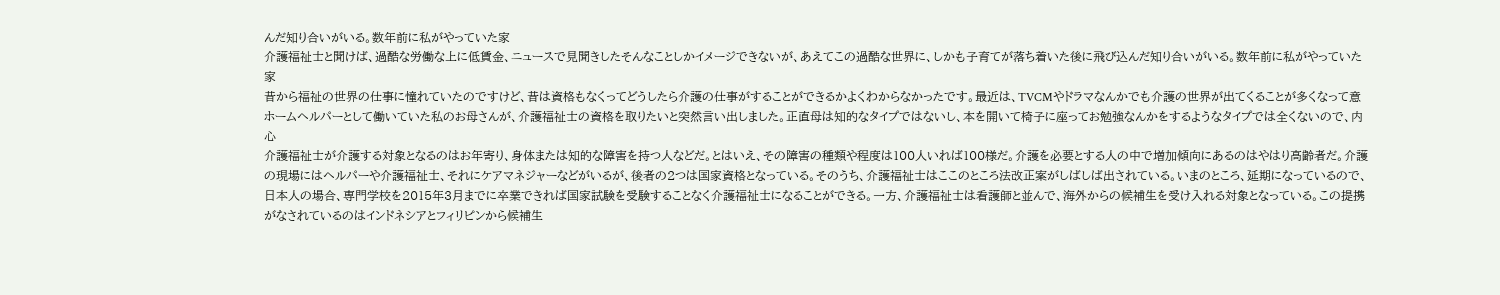んだ知り合いがいる。数年前に私がやっていた家
介護福祉士と聞けば、過酷な労働な上に低賃金、ニュースで見聞きしたそんなことしかイメージできないが、あえてこの過酷な世界に、しかも子育てが落ち着いた後に飛び込んだ知り合いがいる。数年前に私がやっていた家
昔から福祉の世界の仕事に憧れていたのですけど、昔は資格もなくってどうしたら介護の仕事がすることができるかよくわからなかったです。最近は、TVCMやドラマなんかでも介護の世界が出てくることが多くなって意
ホームヘルパーとして働いていた私のお母さんが、介護福祉士の資格を取りたいと突然言い出しました。正直母は知的なタイプではないし、本を開いて椅子に座ってお勉強なんかをするようなタイプでは全くないので、内心
介護福祉士が介護する対象となるのはお年寄り、身体または知的な障害を持つ人などだ。とはいえ、その障害の種類や程度は100人いれば100様だ。介護を必要とする人の中で増加傾向にあるのはやはり高齢者だ。介護の現場にはヘルパーや介護福祉士、それにケアマネジャーなどがいるが、後者の2つは国家資格となっている。そのうち、介護福祉士はここのところ法改正案がしばしば出されている。いまのところ、延期になっているので、日本人の場合、専門学校を2015年3月までに卒業できれば国家試験を受験することなく介護福祉士になることができる。一方、介護福祉士は看護師と並んで、海外からの候補生を受け入れる対象となっている。この提携がなされているのはインドネシアとフィリピンから候補生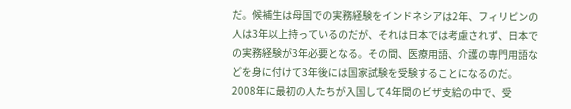だ。候補生は母国での実務経験をインドネシアは2年、フィリピンの人は3年以上持っているのだが、それは日本では考慮されず、日本での実務経験が3年必要となる。その間、医療用語、介護の専門用語などを身に付けて3年後には国家試験を受験することになるのだ。2008年に最初の人たちが入国して4年間のビザ支給の中で、受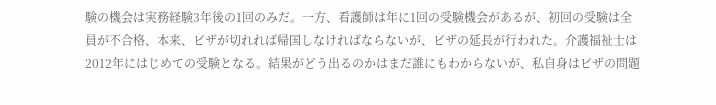験の機会は実務経験3年後の1回のみだ。一方、看護師は年に1回の受験機会があるが、初回の受験は全員が不合格、本来、ビザが切れれば帰国しなければならないが、ビザの延長が行われた。介護福祉士は2012年にはじめての受験となる。結果がどう出るのかはまだ誰にもわからないが、私自身はビザの問題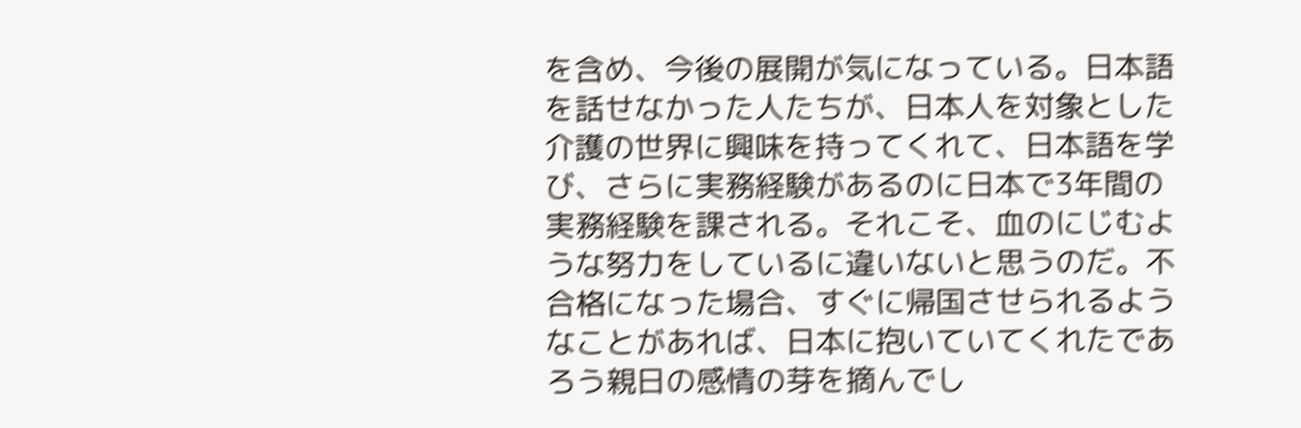を含め、今後の展開が気になっている。日本語を話せなかった人たちが、日本人を対象とした介護の世界に興味を持ってくれて、日本語を学び、さらに実務経験があるのに日本で3年間の実務経験を課される。それこそ、血のにじむような努力をしているに違いないと思うのだ。不合格になった場合、すぐに帰国させられるようなことがあれば、日本に抱いていてくれたであろう親日の感情の芽を摘んでし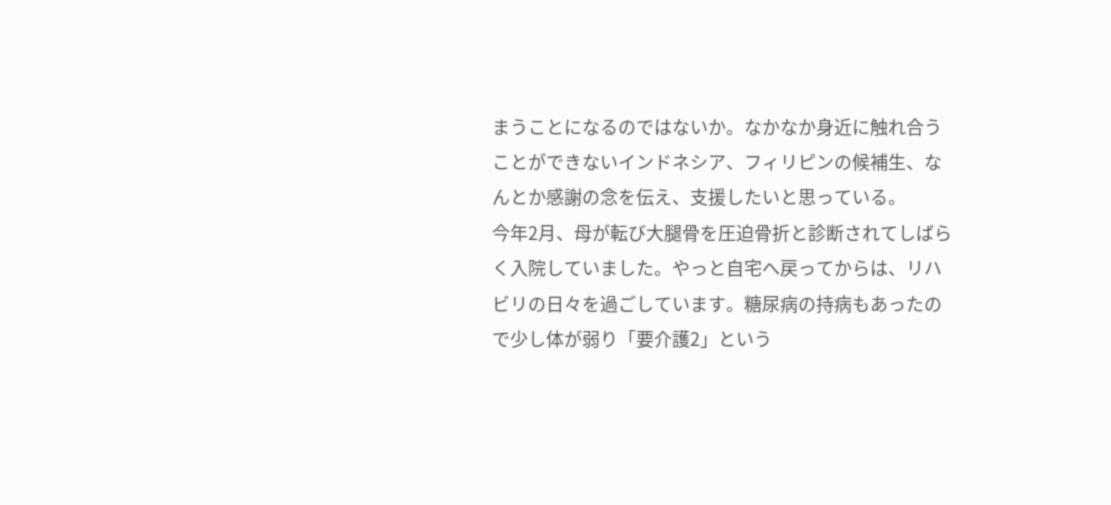まうことになるのではないか。なかなか身近に触れ合うことができないインドネシア、フィリピンの候補生、なんとか感謝の念を伝え、支援したいと思っている。
今年2月、母が転び大腿骨を圧迫骨折と診断されてしばらく入院していました。やっと自宅へ戻ってからは、リハビリの日々を過ごしています。糖尿病の持病もあったので少し体が弱り「要介護2」という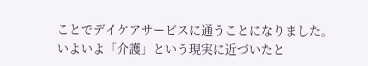ことでデイケアサービスに通うことになりました。いよいよ「介護」という現実に近づいたと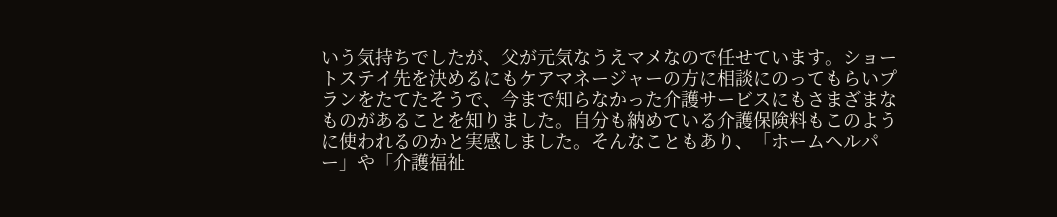いう気持ちでしたが、父が元気なうえマメなので任せています。ショートステイ先を決めるにもケアマネージャーの方に相談にのってもらいプランをたてたそうで、今まで知らなかった介護サービスにもさまざまなものがあることを知りました。自分も納めている介護保険料もこのように使われるのかと実感しました。そんなこともあり、「ホームヘルパー」や「介護福祉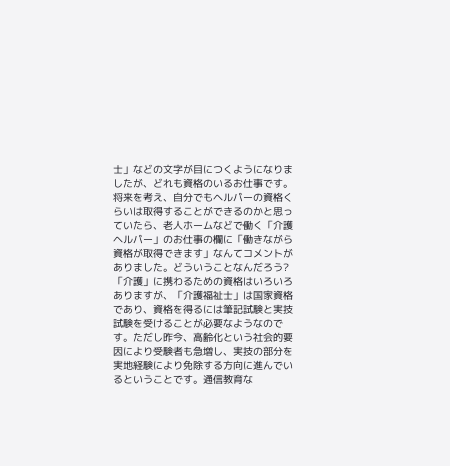士」などの文字が目につくようになりましたが、どれも資格のいるお仕事です。将来を考え、自分でもヘルパーの資格くらいは取得することができるのかと思っていたら、老人ホームなどで働く「介護ヘルパー」のお仕事の欄に「働きながら資格が取得できます」なんてコメントがありました。どういうことなんだろう?「介護」に携わるための資格はいろいろありますが、「介護福祉士」は国家資格であり、資格を得るには筆記試験と実技試験を受けることが必要なようなのです。ただし昨今、高齢化という社会的要因により受験者も急増し、実技の部分を実地経験により免除する方向に進んでいるということです。通信教育な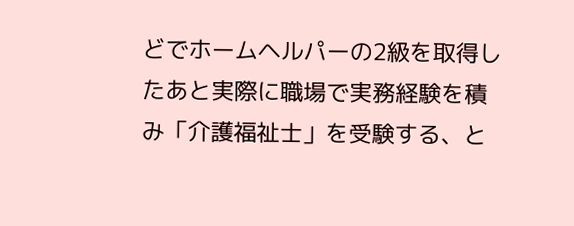どでホームヘルパーの2級を取得したあと実際に職場で実務経験を積み「介護福祉士」を受験する、と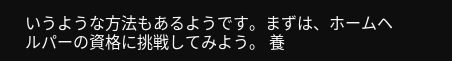いうような方法もあるようです。まずは、ホームヘルパーの資格に挑戦してみよう。 養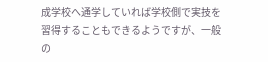成学校へ通学していれば学校側で実技を習得することもできるようですが、一般の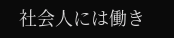社会人には働き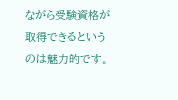ながら受験資格が取得できるというのは魅力的です。